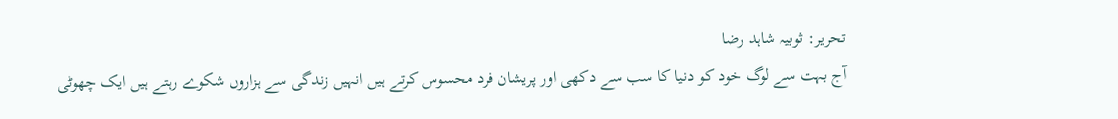تحریر: ثوبیہ شاہد رضا
آج بہت سے لوگ خود کو دنیا کا سب سے دکھی اور پریشان فرد محسوس کرتے ہیں انہیں زندگی سے ہزاروں شکوے رہتے ہیں ایک چھوٹی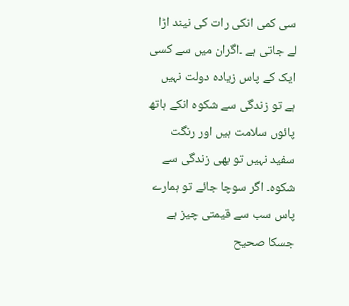سی کمی انکی رات کی نیند اڑا لے جاتی ہے ۔اگران میں سے کسی ایک کے پاس زیادہ دولت نہیں ہے تو زندگی سے شکوہ انکے ہاتھ پائوں سلامت ہیں اور رنگت سفید نہیں تو بھی زندگی سے شکوہ۔ اگر سوچا جائے تو ہمارے پاس سب سے قیمتی چیز ہے جسکا صحیح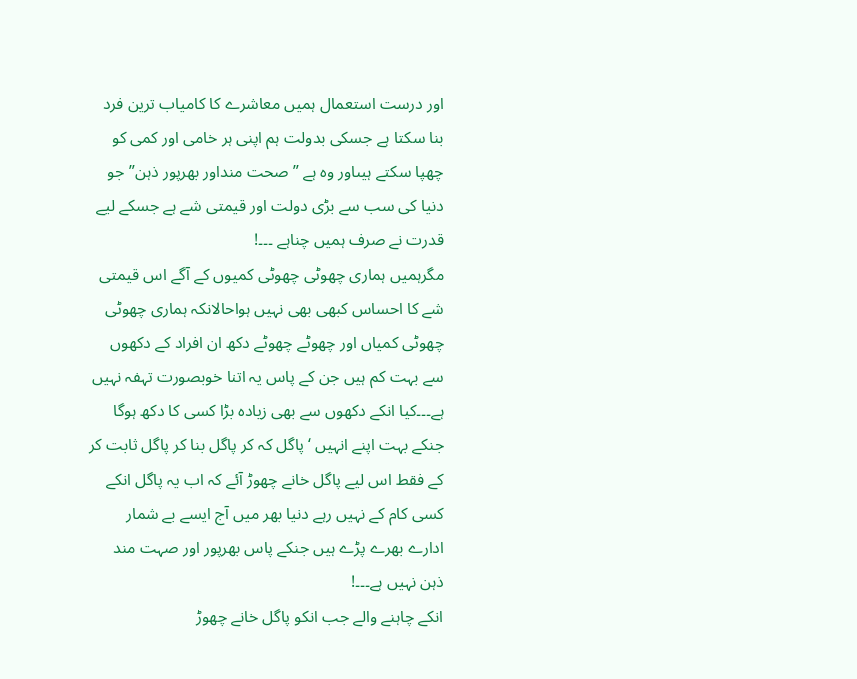اور درست استعمال ہمیں معاشرے کا کامیاب ترین فرد بنا سکتا ہے جسکی بدولت ہم اپنی ہر خامی اور کمی کو چھپا سکتے ہیںاور وہ ہے ”صحت منداور بھرپور ذہن”جو دنیا کی سب سے بڑی دولت اور قیمتی شے ہے جسکے لیے قدرت نے صرف ہمیں چناہے ۔۔۔!
مگرہمیں ہماری چھوٹی چھوٹی کمیوں کے آگے اس قیمتی شے کا احساس کبھی بھی نہیں ہواحالانکہ ہماری چھوٹی چھوٹی کمیاں اور چھوٹے چھوٹے دکھ ان افراد کے دکھوں سے بہت کم ہیں جن کے پاس یہ اتنا خوبصورت تہفہ نہیں ہے۔۔۔کیا انکے دکھوں سے بھی زیادہ بڑا کسی کا دکھ ہوگا جنکے بہت اپنے انہیں ‘پاگل کہ کر پاگل بنا کر پاگل ثابت کر کے فقط اس لیے پاگل خانے چھوڑ آئے کہ اب یہ پاگل انکے کسی کام کے نہیں رہے دنیا بھر میں آج ایسے بے شمار ادارے بھرے پڑے ہیں جنکے پاس بھرپور اور صہت مند ذہن نہیں ہے۔۔۔!
انکے چاہنے والے جب انکو پاگل خانے چھوڑ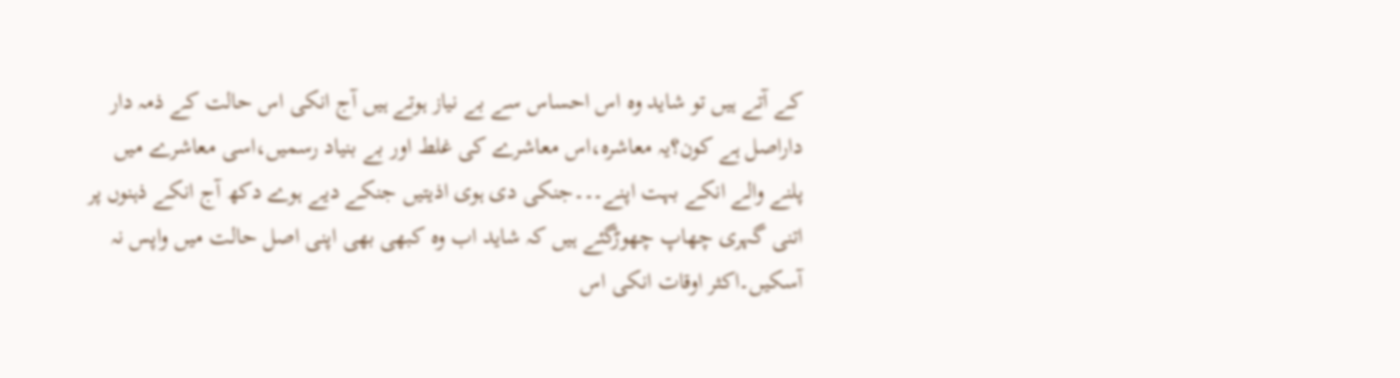کے آتے ہیں تو شاید وہ اس احساس سے بے نیاز ہوتے ہیں آج انکی اس حالت کے ذمہ دار داراصل ہے کون؟یہ معاشرہ،اس معاشرے کی غلط اور بے بنیاد رسمیں،اسی معاشرے میں پلنے والے انکے بہت اپنے۔۔۔جنکی دی ہوی اذیتیں جنکے دیے ہوے دکھ آج انکے ذہنوں پر اتنی گہری چھاپ چھوڑگئے ہیں کہ شاید اب وہ کبھی بھی اپنی اصل حالت میں واپس نہ آسکیں۔اکثر اوقات انکی اس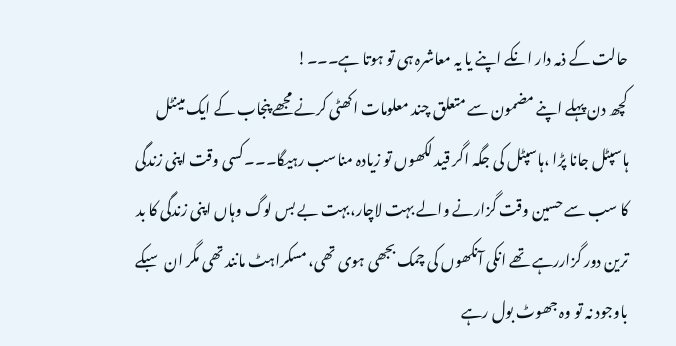حالت کے ذمہ دار انکے اپنے یا یہ معاشرہ ہی تو ہوتا ہے۔۔۔!
کچھ دن پہلے اپنے مضمون سے متعلق چند معلومات اکھٹی کرنے مجھے پنجاب کے ایک مینٹل ہاسپٹل جانا پڑا ،ہاسپٹل کی جگہ اگر قید لکھوں تو زیادہ مناسب رہیگا۔۔۔کسی وقت اپنی زندگی کا سب سے حسین وقت گزارنے والے بہت لاچار،بہت بے بس لوگ وہاں اپنی زندگی کا بد ترین دور گزاررہے تھے انکی آنکھوں کی چمک بجھی ہوی تھی، مسکراہٹ مانند تھی مگر ان سبکے باوجود نہ تو وہ جھوٹ بول رہے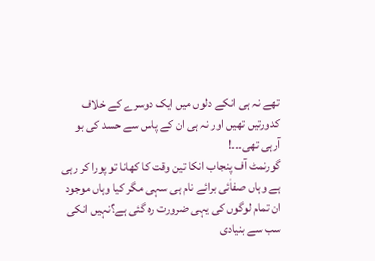تھے نہ ہی انکے دلوں میں ایک دوسرے کے خلاف کدورتیں تھیں اور نہ ہی ان کے پاس سے حسد کی بو آرہی تھی۔۔۔!
گورنمٹ آف پنجاب انکا تین وقت کا کھانا تو پورا کر رہی ہے وہاں صفاٰئی برائے نام ہی سہی مگر کیا وہاں موجود ان تمام لوگوں کی یہی ضرورت رہ گئی ہے؟نہیں انکی سب سے بنیادی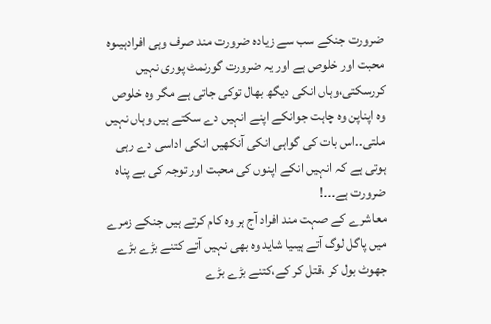ضرورت جنکے سب سے زیادہ ضرورت مند صرف وہی افرادہیںوہ محبت اور خلوص ہے اور یہ ضرورت گورنمٹ پوری نہیں کررسکتی،وہاں انکی دیگھ بھال توکی جاتی ہے مگر وہ خلوص وہ اپناپن وہ چاہت جوانکے اپنے انہیں دے سکتے ہیں وہاں نہیں ملتی۔۔اس بات کی گواہی انکی آنکھیں انکی اداسی دے رہی ہوتی ہے کہ انہیں انکے اپنوں کی محبت اور توجہ کی بے پناہ ضرورت ہے۔۔۔!
معاشرے کے صہت مند افراد آج ہر وہ کام کرتے ہیں جنکے زمرے میں پاگل لوگ آتے ہیںیا شاید وہ بھی نہیں آتے کتنے بڑے بڑے جھوٹ بول کر ،قتل کر کے،کتنے بڑے بڑے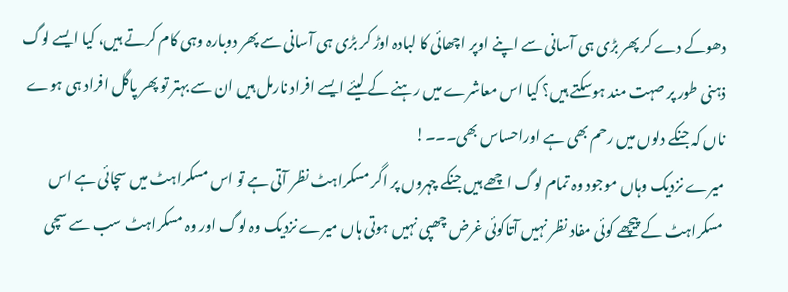دھوکے دے کر پھر بڑی ہی آسانی سے اپنے اوپر اچھائی کا لبادہ اوڑ کر بڑی ہی آسانی سے پھر دوبارہ وہی کام کرتے ہیں، کیا ایسے لوگ ذہنی طور پر صہت مند ہوسکتے ہیں؟ کیا اس معاشرے میں رہنے کے لیئے ایسے افراد نارمل ہیں ان سے بہتر تو پھر پاگل افراد ہی ہوے ناں کہ جنکے دلوں میں رحم بھی ہے اوراحساس بھی۔۔۔!
میرے نزدیک وہاں موجود وہ تمام لوگ اچھے ہیں جنکے چہروں پر اگر مسکراہٹ نظر آتی ہے تو اس مسکراہٹ میں سچائی ہے اس مسکراہٹ کے پیچھے کوئی مفاد نظر نہیں آتاکوئی غرض چھپی نہیں ہوتی ہاں میرے نزدیک وہ لوگ اور وہ مسکراہٹ سب سے سچی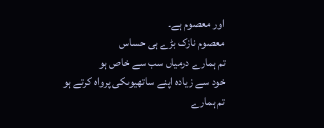اور معصوم ہے۔
معصوم نازک بڑے ہی حساس
تم ہمارے درمیاں سب سے خاص ہو
خود سے زیادہ اپنے ساتھیوںکی پرواہ کرتے ہو
تم ہمارے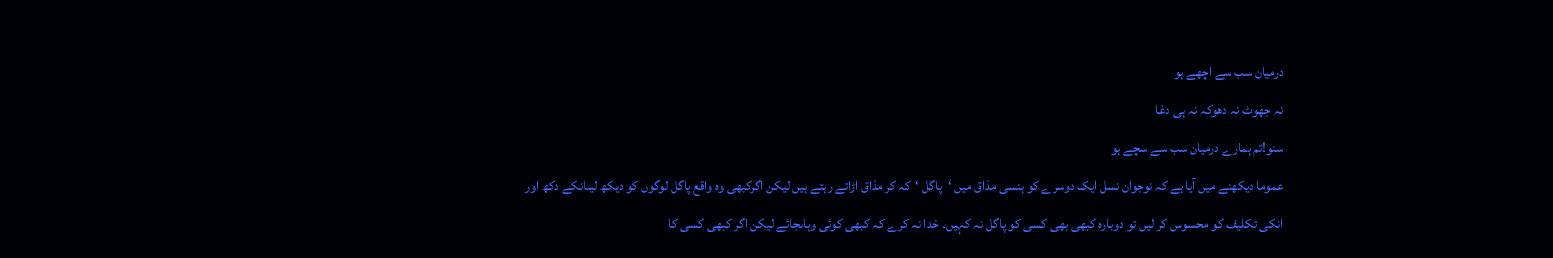درمیان سب سے اچھے ہو
نہ جھوٹ نہ دھوکہ نہ ہی دغا
سنو!تم ہمارے درمیان سب سے سچے ہو
عموما دیکھنے میں آیا ہے کہ نوجوان نسل ایک دوسرے کو ہنسی مذاق میں ‘پاگل ‘کہ کر مذاق اڑاتے رہتے ہیں لیکن اگرکبھی وہ واقع پاگل لوگوں کو دیکھ لیںانکے دکھ اور انکی تکلیف کو محسوس کر لیں تو دوبارہ کبھی بھی کسی کو پاگل نہ کہیں۔ خدا نہ کرے کہ کبھی کوئی وہاںجائے لیکن اگر کبھی کسی کا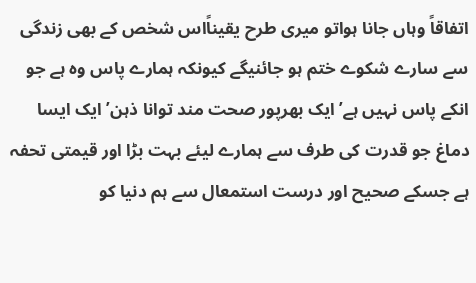اتفاقاً وہاں جانا ہواتو میری طرح یقیناًاس شخص کے بھی زندگی سے سارے شکوے ختم ہو جائنیگے کیونکہ ہمارے پاس وہ ہے جو انکے پاس نہیں ہے’ایک بھرپور صحت مند توانا ذہن’ ایک ایسا دماغ جو قدرت کی طرف سے ہمارے لیئے بہت بڑا اور قیمتی تحفہ ہے جسکے صحیح اور درست استمعال سے ہم دنیا کو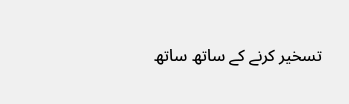تسخیر کرنے کے ساتھ ساتھ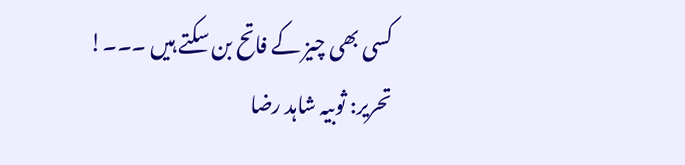کسی بھی چیز کے فاتح بن سکتے ہیں ۔۔۔!
تحریر: ثوبیہ شاہد رضا